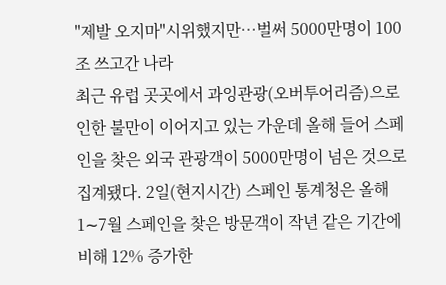"제발 오지마"시위했지만…벌써 5000만명이 100조 쓰고간 나라
최근 유럽 곳곳에서 과잉관광(오버투어리즘)으로 인한 불만이 이어지고 있는 가운데 올해 들어 스페인을 찾은 외국 관광객이 5000만명이 넘은 것으로 집계됐다. 2일(현지시간) 스페인 통계청은 올해 1∼7월 스페인을 찾은 방문객이 작년 같은 기간에 비해 12% 증가한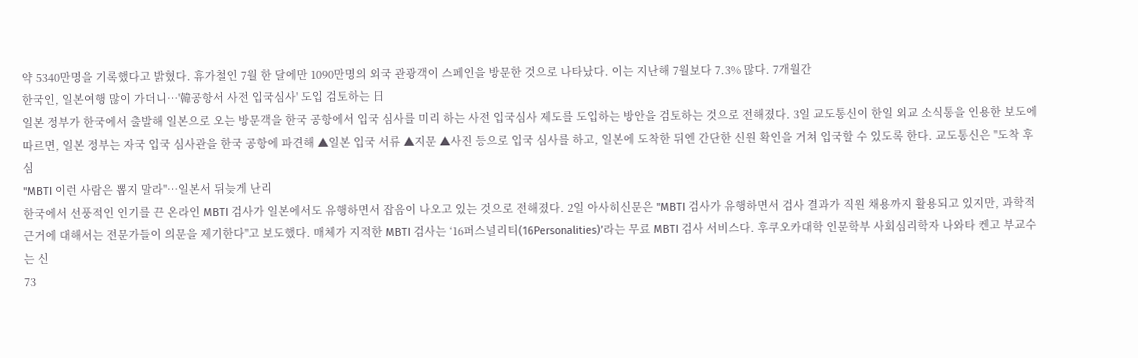약 5340만명을 기록했다고 밝혔다. 휴가철인 7월 한 달에만 1090만명의 외국 관광객이 스페인을 방문한 것으로 나타났다. 이는 지난해 7월보다 7.3% 많다. 7개월간
한국인, 일본여행 많이 가더니…'韓공항서 사전 입국심사' 도입 검토하는 日
일본 정부가 한국에서 출발해 일본으로 오는 방문객을 한국 공항에서 입국 심사를 미리 하는 사전 입국심사 제도를 도입하는 방안을 검토하는 것으로 전해졌다. 3일 교도통신이 한일 외교 소식통을 인용한 보도에 따르면, 일본 정부는 자국 입국 심사관을 한국 공항에 파견해 ▲일본 입국 서류 ▲지문 ▲사진 등으로 입국 심사를 하고, 일본에 도착한 뒤엔 간단한 신원 확인을 거쳐 입국할 수 있도록 한다. 교도통신은 "도착 후 심
"MBTI 이런 사람은 뽑지 말라"…일본서 뒤늦게 난리
한국에서 선풍적인 인기를 끈 온라인 MBTI 검사가 일본에서도 유행하면서 잡음이 나오고 있는 것으로 전해졌다. 2일 아사히신문은 "MBTI 검사가 유행하면서 검사 결과가 직원 채용까지 활용되고 있지만, 과학적 근거에 대해서는 전문가들이 의문을 제기한다"고 보도했다. 매체가 지적한 MBTI 검사는 ‘16퍼스널리티(16Personalities)’라는 무료 MBTI 검사 서비스다. 후쿠오카대학 인문학부 사회심리학자 나와타 켄고 부교수는 신
73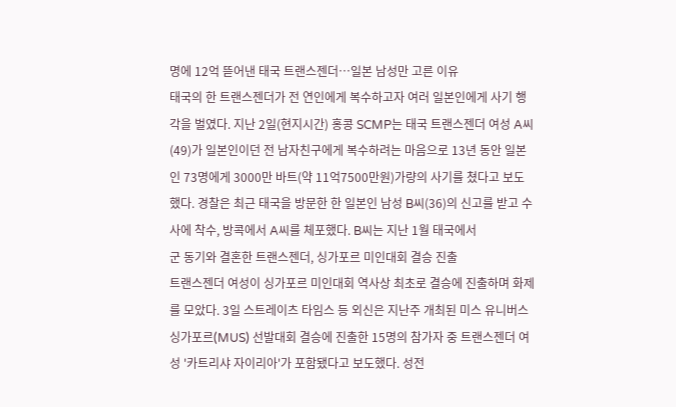명에 12억 뜯어낸 태국 트랜스젠더…일본 남성만 고른 이유
태국의 한 트랜스젠더가 전 연인에게 복수하고자 여러 일본인에게 사기 행각을 벌였다. 지난 2일(현지시간) 홍콩 SCMP는 태국 트랜스젠더 여성 A씨(49)가 일본인이던 전 남자친구에게 복수하려는 마음으로 13년 동안 일본인 73명에게 3000만 바트(약 11억7500만원)가량의 사기를 쳤다고 보도했다. 경찰은 최근 태국을 방문한 한 일본인 남성 B씨(36)의 신고를 받고 수사에 착수, 방콕에서 A씨를 체포했다. B씨는 지난 1월 태국에서
군 동기와 결혼한 트랜스젠더, 싱가포르 미인대회 결승 진출
트랜스젠더 여성이 싱가포르 미인대회 역사상 최초로 결승에 진출하며 화제를 모았다. 3일 스트레이츠 타임스 등 외신은 지난주 개최된 미스 유니버스 싱가포르(MUS) 선발대회 결승에 진출한 15명의 참가자 중 트랜스젠더 여성 '카트리샤 자이리아'가 포함됐다고 보도했다. 성전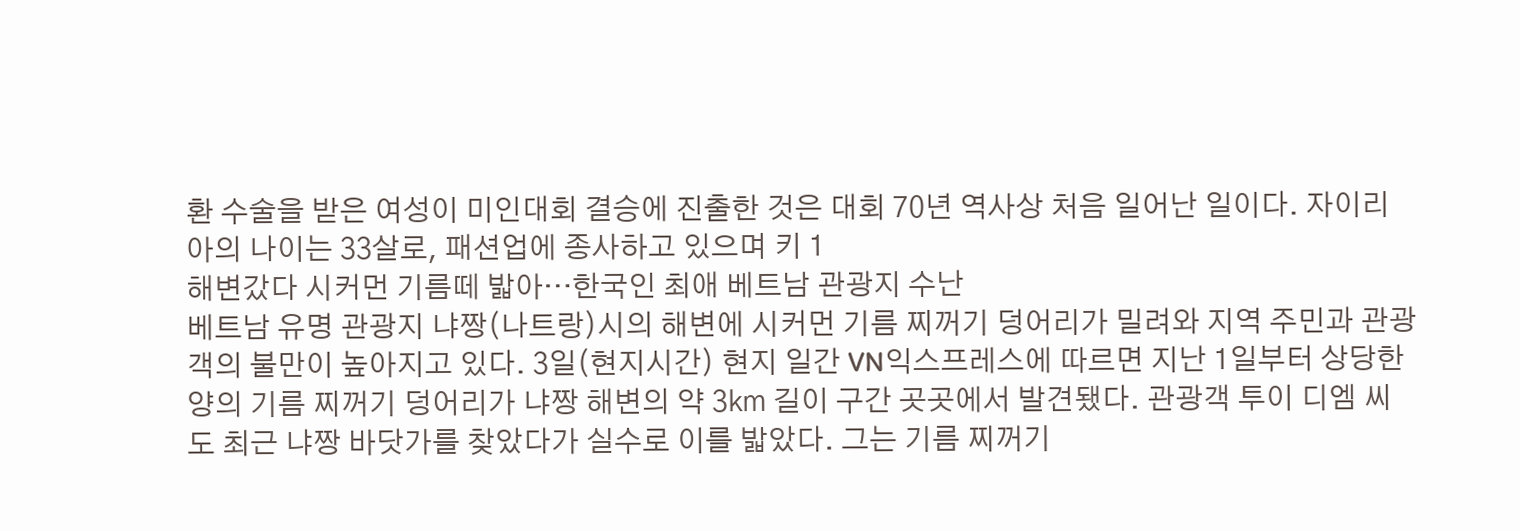환 수술을 받은 여성이 미인대회 결승에 진출한 것은 대회 70년 역사상 처음 일어난 일이다. 자이리아의 나이는 33살로, 패션업에 종사하고 있으며 키 1
해변갔다 시커먼 기름떼 밟아…한국인 최애 베트남 관광지 수난
베트남 유명 관광지 냐짱(나트랑)시의 해변에 시커먼 기름 찌꺼기 덩어리가 밀려와 지역 주민과 관광객의 불만이 높아지고 있다. 3일(현지시간) 현지 일간 VN익스프레스에 따르면 지난 1일부터 상당한 양의 기름 찌꺼기 덩어리가 냐짱 해변의 약 3㎞ 길이 구간 곳곳에서 발견됐다. 관광객 투이 디엠 씨도 최근 냐짱 바닷가를 찾았다가 실수로 이를 밟았다. 그는 기름 찌꺼기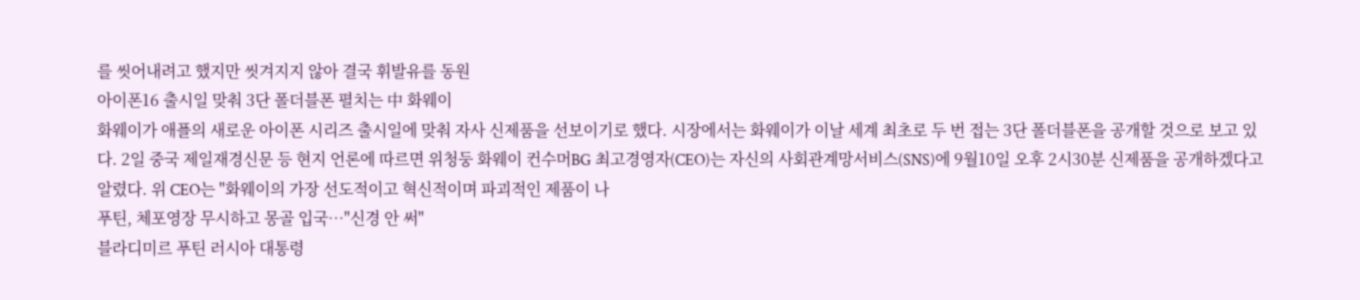를 씻어내려고 했지만 씻겨지지 않아 결국 휘발유를 동원
아이폰16 출시일 맞춰 3단 폴더블폰 펼치는 中 화웨이
화웨이가 애플의 새로운 아이폰 시리즈 출시일에 맞춰 자사 신제품을 선보이기로 했다. 시장에서는 화웨이가 이날 세계 최초로 두 번 접는 3단 폴더블폰을 공개할 것으로 보고 있다. 2일 중국 제일재경신문 등 현지 언론에 따르면 위청둥 화웨이 컨수머BG 최고경영자(CEO)는 자신의 사회관계망서비스(SNS)에 9월10일 오후 2시30분 신제품을 공개하겠다고 알렸다. 위 CEO는 "화웨이의 가장 선도적이고 혁신적이며 파괴적인 제품이 나
푸틴, 체포영장 무시하고 몽골 입국…"신경 안 써"
블라디미르 푸틴 러시아 대통령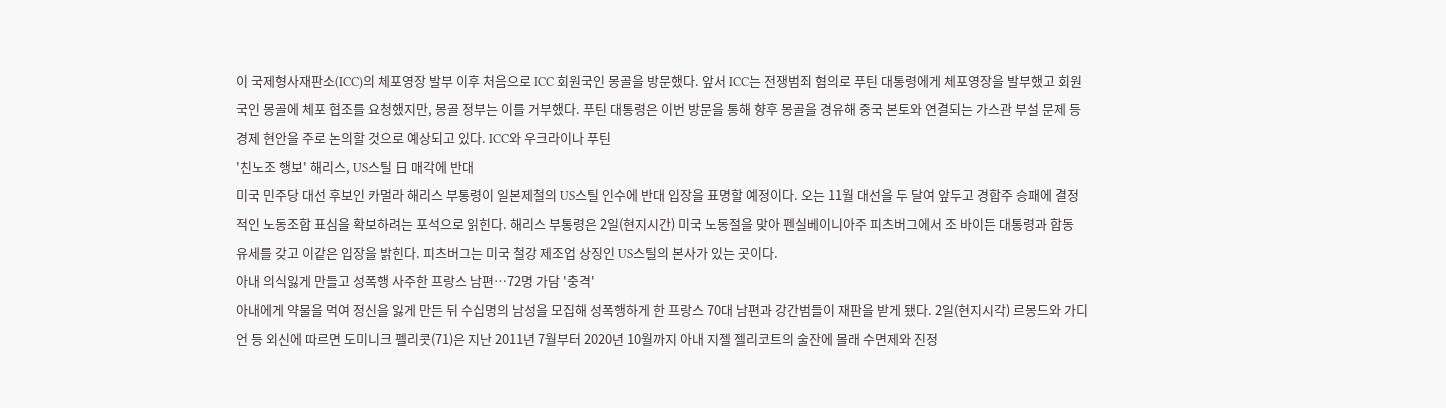이 국제형사재판소(ICC)의 체포영장 발부 이후 처음으로 ICC 회원국인 몽골을 방문했다. 앞서 ICC는 전쟁범죄 혐의로 푸틴 대통령에게 체포영장을 발부했고 회원국인 몽골에 체포 협조를 요청했지만, 몽골 정부는 이를 거부했다. 푸틴 대통령은 이번 방문을 통해 향후 몽골을 경유해 중국 본토와 연결되는 가스관 부설 문제 등 경제 현안을 주로 논의할 것으로 예상되고 있다. ICC와 우크라이나 푸틴
'친노조 행보' 해리스, US스틸 日 매각에 반대
미국 민주당 대선 후보인 카멀라 해리스 부통령이 일본제철의 US스틸 인수에 반대 입장을 표명할 예정이다. 오는 11월 대선을 두 달여 앞두고 경합주 승패에 결정적인 노동조합 표심을 확보하려는 포석으로 읽힌다. 해리스 부통령은 2일(현지시간) 미국 노동절을 맞아 펜실베이니아주 피츠버그에서 조 바이든 대통령과 합동 유세를 갖고 이같은 입장을 밝힌다. 피츠버그는 미국 철강 제조업 상징인 US스틸의 본사가 있는 곳이다.
아내 의식잃게 만들고 성폭행 사주한 프랑스 남편…72명 가담 '충격'
아내에게 약물을 먹여 정신을 잃게 만든 뒤 수십명의 남성을 모집해 성폭행하게 한 프랑스 70대 남편과 강간범들이 재판을 받게 됐다. 2일(현지시각) 르몽드와 가디언 등 외신에 따르면 도미니크 펠리콧(71)은 지난 2011년 7월부터 2020년 10월까지 아내 지젤 젤리코트의 술잔에 몰래 수면제와 진정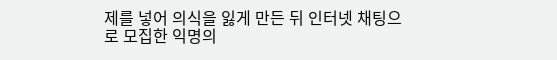제를 넣어 의식을 잃게 만든 뒤 인터넷 채팅으로 모집한 익명의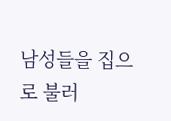남성들을 집으로 불러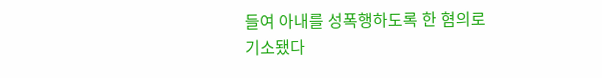들여 아내를 성폭행하도록 한 혐의로 기소됐다